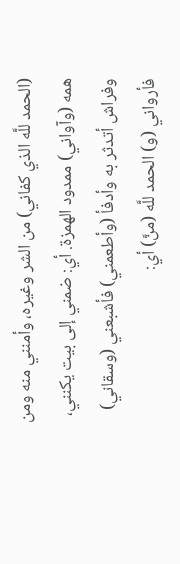(الحمد للَّه الذي كفاني) من الشر وغيره، وأمنني منه ومن همه (وآواني) ممدود الهمزة. أي: ضمني إلى بيت يكنني، وفراش أتدثر به وأدفأ (وأطعمني) فأشبعني (وسقاني) فأرواني (و) الحمد للَّه (منَّ) أي: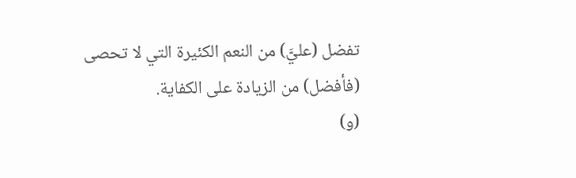تفضل (عليَّ) من النعم الكئيرة التي لا تحصى (فأفضل) من الزيادة على الكفاية.
(و)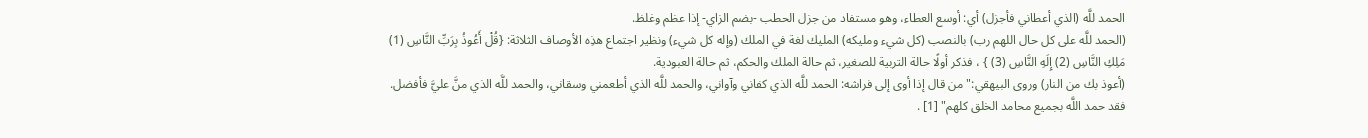الحمد للَّه (الذي أعطاني فأجزل) أي: أوسع العطاء، وهو مستفاد من جزل الحطب -بضم الزاي- إذا عظم وغلظ.
(الحمد للَّه على كل حال اللهم رب) بالنصب (كل شيء ومليكه) المليك لغة في الملك (وإله كل شيء) ونظير اجتماع هذِه الأوصاف الثلاثة: {قُلْ أَعُوذُ بِرَبِّ النَّاسِ (1) مَلِكِ النَّاسِ (2) إِلَهِ النَّاسِ (3) } ، فذكر أولًا حالة التربية للصغير، ثم حالة الملك والحكم، ثم حالة العبودية.
(أعوذ بك من النار) وروى البيهقي:"من قال إذا أوى إلى فراشه: الحمد للَّه الذي كفاني وآواني، والحمد للَّه الذي أطعمني وسقاني، والحمد للَّه الذي منَّ عليَّ فأفضل. فقد حمد اللَّه بجميع محامد الخلق كلهم" [1] .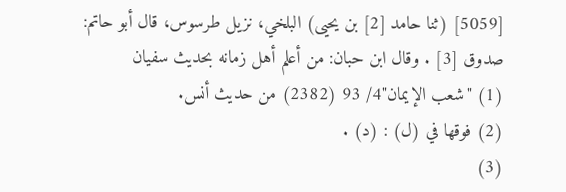[5059] (ثنا حامد [2] بن يحيى) البلخي، نزيل طرسوس، قال أبو حاتم: صدوق [3] . وقال ابن حبان: من أعلم أهل زمانه بحديث سفيان
(1) "شعب الإيمان"4/ 93 (2382) من حديث أنس.
(2) فوقها في (ل) : (د) .
(3)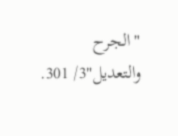"الجرح والتعديل"3/ 301.